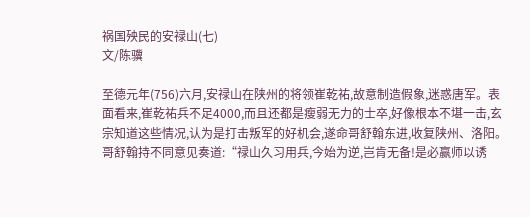祸国殃民的安禄山(七)
文/陈骥

至德元年(756)六月,安禄山在陕州的将领崔乾祐,故意制造假象,迷惑唐军。表面看来,崔乾祐兵不足4000,而且还都是瘦弱无力的士卒,好像根本不堪一击,玄宗知道这些情况,认为是打击叛军的好机会,遂命哥舒翰东进,收复陕州、洛阳。哥舒翰持不同意见奏道:“禄山久习用兵,今始为逆,岂肯无备!是必赢师以诱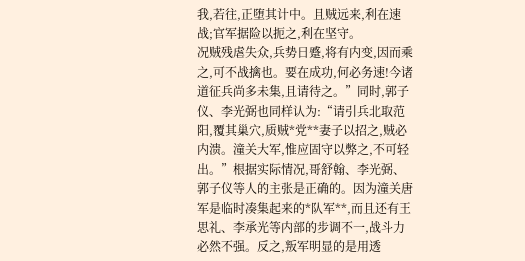我,若往,正堕其计中。且贼远来,利在速战;官军据险以扼之,利在坚守。
况贼残虐失众,兵势日蹙,将有内变,因而乘之,可不战擒也。要在成功,何必务速!今诸道征兵尚多未集,且请待之。”同时,郭子仪、李光弼也同样认为:“请引兵北取范阳,覆其巢穴,质贼*党**妻子以招之,贼必内溃。潼关大军,惟应固守以弊之,不可轻出。”根据实际情况,哥舒翰、李光弼、郭子仪等人的主张是正确的。因为潼关唐军是临时凑集起来的*队军**,而且还有王思礼、李承光等内部的步调不一,战斗力必然不强。反之,叛军明显的是用透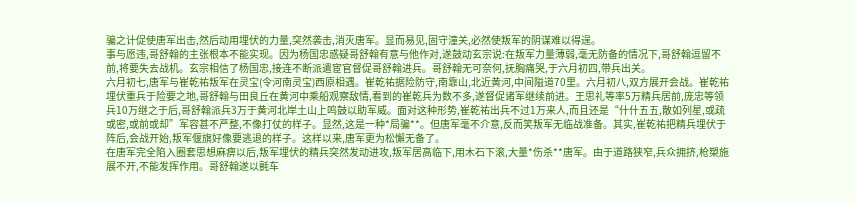骗之计促使唐军出击,然后动用埋伏的力量,突然袭击,消灭唐军。显而易见,固守潼关,必然使叛军的阴谋难以得逞。
事与愿违,哥舒翰的主张根本不能实现。因为杨国忠惑疑哥舒翰有意与他作对,遂鼓动玄宗说:在叛军力量薄弱,毫无防备的情况下,哥舒翰逗留不前,将要失去战机。玄宗相信了杨国忠,接连不断派遣宦官督促哥舒翰进兵。哥舒翰无可奈何,抚胸痛哭,于六月初四,带兵出关。
六月初七,唐军与崔乾祐叛军在灵宝(令河南灵宝)西原相遇。崔乾祐据险防守,南靠山,北近黄河,中间隘道70里。六月初八,双方展开会战。崔乾祐埋伏重兵于险要之地,哥舒翰与田良丘在黄河中乘船观察敌情,看到的崔乾兵为数不多,遂督促诸军继续前进。王思礼等率5万精兵居前,庞忠等领兵10万继之于后,哥舒翰派兵3万于黄河北岸土山上鸣鼓以助军威。面对这种形势,崔乾祐出兵不过1万来人,而且还是“什什五五,散如列星,或疏或密,或前或却”军容甚不严整,不像打仗的样子。显然,这是一种*局骗**。但唐军毫不介意,反而笑叛军无临战准备。其实,崔乾祐把精兵埋伏于阵后,会战开始,叛军偃旗好像要逃退的样子。这样以来,唐军更为松懈无备了。
在唐军完全陷入圈套思想麻痹以后,叛军埋伏的精兵突然发动进攻,叛军居高临下,用木石下滚,大量*伤杀**唐军。由于道路狭窄,兵众拥挤,枪槊施展不开,不能发挥作用。哥舒翰遂以氈车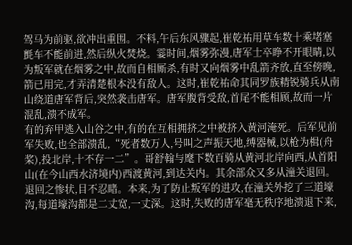驾马为前驱,欲冲出重围。不料,午后东风骤起,崔乾祐用草车数十乘堵塞氈车不能前进,然后纵火焚烧。霎时间,烟雾弥漫,唐军士卒睁不开眼睛,以为叛军就在烟雾之中,故而自相厮杀,有时又向烟雾中乱箭齐放,直至傍晚,箭已用完,才弄清楚根本没有敌人。这时,崔乾祐命其同罗族精锐骑兵从南山绕道唐军背后,突然袭击唐军。唐军腹背受敌,首尾不能相顾,故而一片混乱,溃不成军。
有的弃甲逃入山谷之中,有的在互相拥挤之中被挤入黄河淹死。后军见前军失败,也全部溃乱,“死者数万人,号叫之声振天地,缚器械,以枪为楫(舟桨),投北岸,十不存一二”。哥舒翰与麾下数百骑从黄河北岸向西,从首阳山(在今山西水济境内)西渡黄河,到达关内。其余部众又多从潼关退回。退回之惨状,目不忍睹。本来,为了防止叛军的进攻,在潼关外挖了三道壕沟,每道壕沟都是二丈宽,一丈深。这时,失败的唐军毫无秩序地溃退下来,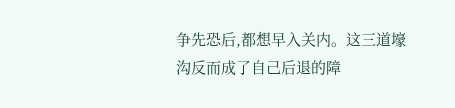争先恐后,都想早入关内。这三道壕沟反而成了自己后退的障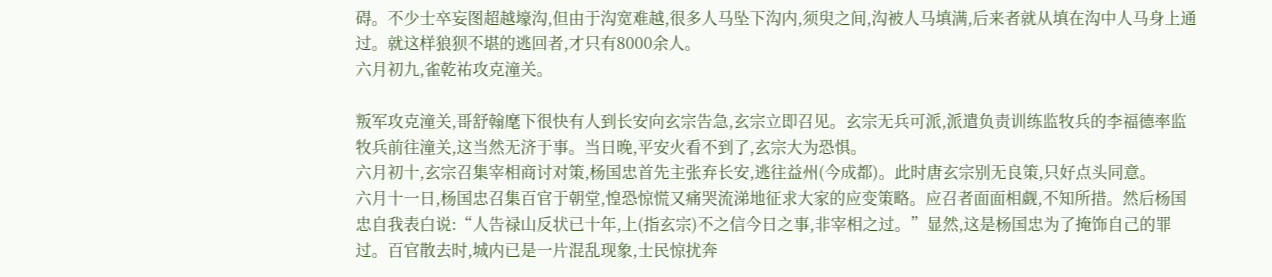碍。不少士卒妄图超越壕沟,但由于沟宽难越,很多人马坠下沟内,须臾之间,沟被人马填满,后来者就从填在沟中人马身上通过。就这样狼狈不堪的逃回者,才只有8000余人。
六月初九,雀乾祐攻克潼关。

叛军攻克潼关,哥舒翰麾下很快有人到长安向玄宗告急,玄宗立即召见。玄宗无兵可派,派遣负责训练监牧兵的李福德率监牧兵前往潼关,这当然无济于事。当日晚,平安火看不到了,玄宗大为恐惧。
六月初十,玄宗召集宰相商讨对策,杨国忠首先主张弃长安,逃往益州(今成都)。此时唐玄宗别无良策,只好点头同意。
六月十一日,杨国忠召集百官于朝堂,惶恐惊慌又痛哭流涕地征求大家的应变策略。应召者面面相觑,不知所措。然后杨国忠自我表白说:“人告禄山反状已十年,上(指玄宗)不之信今日之事,非宰相之过。”显然,这是杨国忠为了掩饰自己的罪过。百官散去时,城内已是一片混乱现象,士民惊扰奔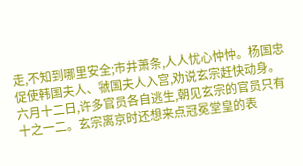走,不知到哪里安全;市井萧条,人人忧心忡忡。杨国忠促使韩国夫人、虢国夫人入宫,劝说玄宗赶快动身。
六月十二日,许多官员各自逃生,朝见玄宗的官员只有十之一二。玄宗离京时还想来点冠冕堂皇的表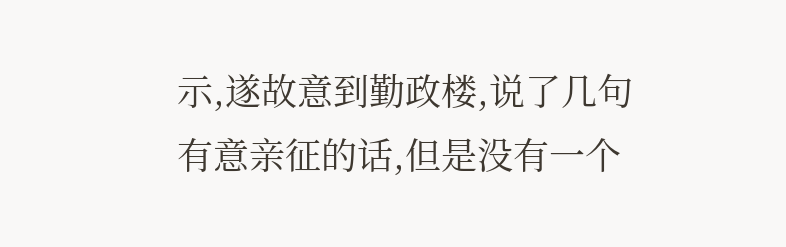示,遂故意到勤政楼,说了几句有意亲征的话,但是没有一个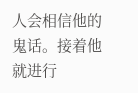人会相信他的鬼话。接着他就进行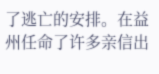了逃亡的安排。在益州任命了许多亲信出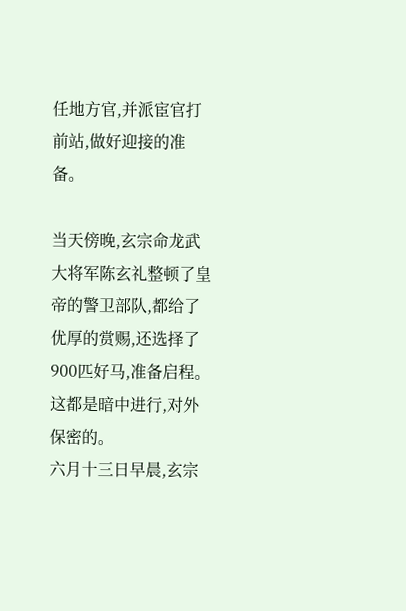任地方官,并派宦官打前站,做好迎接的准备。

当天傍晚,玄宗命龙武大将军陈玄礼整顿了皇帝的警卫部队,都给了优厚的赏赐,还选择了900匹好马,准备启程。这都是暗中进行,对外保密的。
六月十三日早晨,玄宗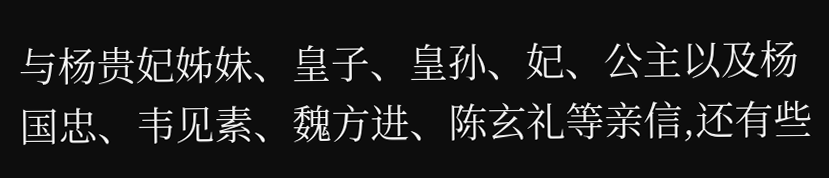与杨贵妃姊妹、皇子、皇孙、妃、公主以及杨国忠、韦见素、魏方进、陈玄礼等亲信,还有些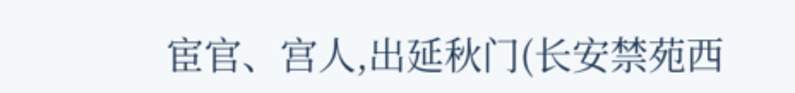宦官、宫人,出延秋门(长安禁苑西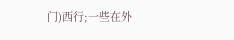门)西行;一些在外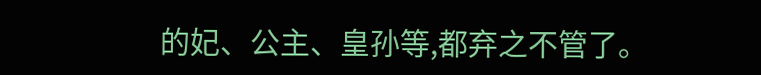的妃、公主、皇孙等,都弃之不管了。